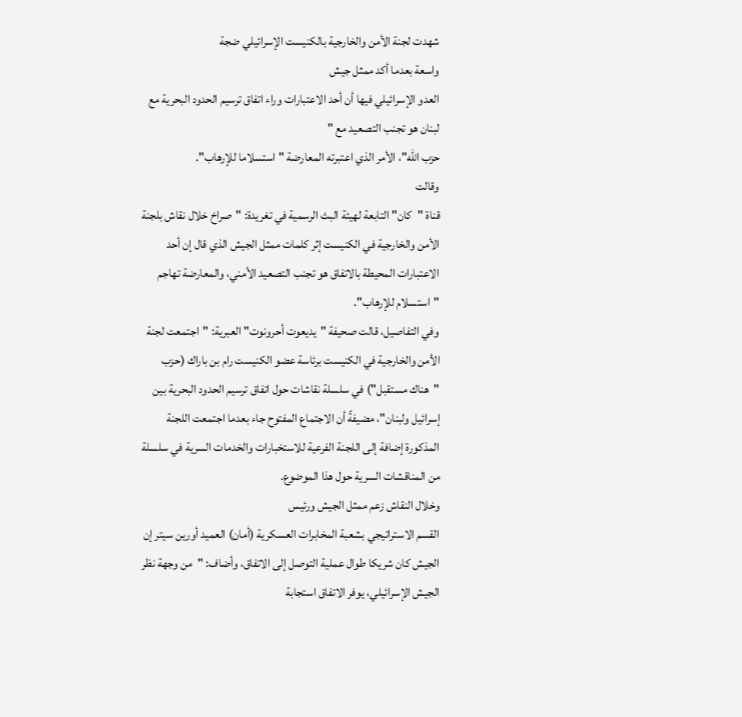شهدت لجنة الأمن والخارجية بالكنيست الإسرائيلي ضجة
واسعة بعدما أكد ممثل جيش
العدو الإسرائيلي فيها أن أحد الاعتبارات وراء اتفاق ترسيم الحدود البحرية مع
لبنان هو تجنب التصعيد مع "
حزب الله"، الأمر الذي اعتبرته المعارضة "استسلاما للإرهاب".
وقالت
قناة "كان" التابعة لهيئة البث الرسمية في تغريدة: "صراخ خلال نقاش بلجنة الأمن والخارجية في الكنيست إثر كلمات ممثل الجيش الذي قال إن أحد الاعتبارات المحيطة بالاتفاق هو تجنب التصعيد الأمني، والمعارضة تهاجم "استسلام للإرهاب".
وفي التفاصيل، قالت صحيفة "يديعوت أحرونوت" العبرية: "اجتمعت لجنة الأمن والخارجية في الكنيست برئاسة عضو الكنيست رام بن باراك (حزب "هناك مستقبل") في سلسلة نقاشات حول اتفاق ترسيم الحدود البحرية بين إسرائيل ولبنان"، مضيفةً أن الاجتماع المفتوح جاء بعدما اجتمعت اللجنة المذكورة إضافة إلى اللجنة الفرعية للاستخبارات والخدمات السرية في سلسلة من المناقشات السرية حول هذا الموضوع.
وخلال النقاش زعم ممثل الجيش ورئيس
القسم الاستراتيجي بشعبة المخابرات العسكرية (أمان) العميد أورين سيتر إن الجيش كان شريكا طوال عملية التوصل إلى الاتفاق، وأضاف: "من وجهة نظر الجيش الإسرائيلي، يوفر الاتفاق استجابة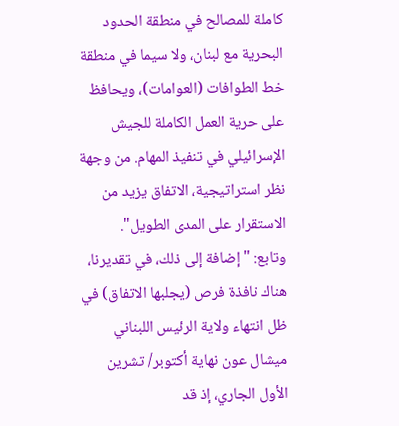كاملة للمصالح في منطقة الحدود البحرية مع لبنان، ولا سيما في منطقة خط الطوافات (العوامات)، ويحافظ على حرية العمل الكاملة للجيش الإسرائيلي في تنفيذ المهام. من وجهة نظر استراتيجية، الاتفاق يزيد من الاستقرار على المدى الطويل".
وتابع: "إضافة إلى ذلك، في تقديرنا، هناك نافذة فرص (يجلبها الاتفاق) في ظل انتهاء ولاية الرئيس اللبناني ميشال عون نهاية أكتوبر/ تشرين الأول الجاري، إذ قد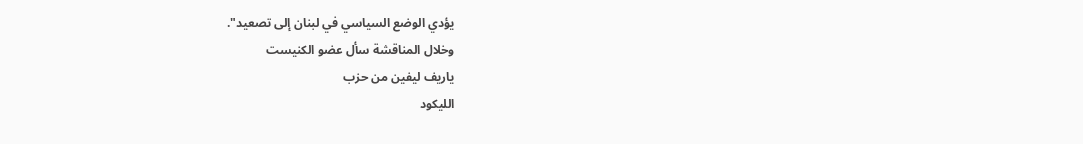يؤدي الوضع السياسي في لبنان إلى تصعيد".
وخلال المناقشة سأل عضو الكنيست
ياريف ليفين من حزب
الليكود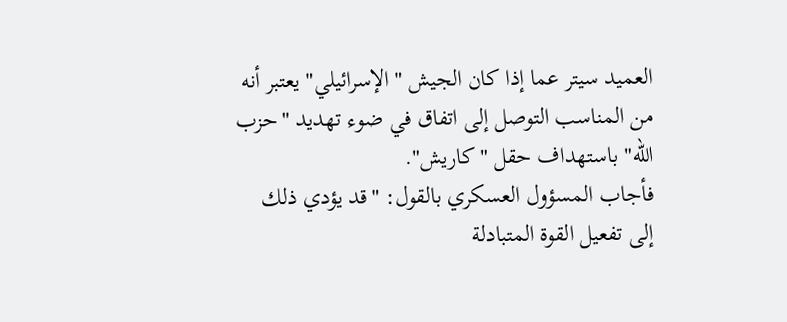العميد سيتر عما إذا كان الجيش "الإسرائيلي" يعتبر أنه من المناسب التوصل إلى اتفاق في ضوء تهديد "حزب
الله" باستهداف حقل "كاريش".
فأجاب المسؤول العسكري بالقول: "قد يؤدي ذلك إلى تفعيل القوة المتبادلة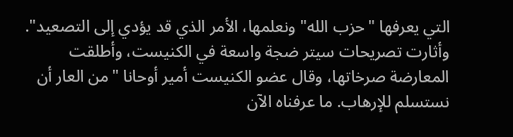التي يعرفها "حزب الله" ونعلمها، الأمر الذي قد يؤدي إلى التصعيد".
وأثارت تصريحات سيتر ضجة واسعة في الكنيست، وأطلقت المعارضة صرخاتها، وقال عضو الكنيست أمير أوحانا "من العار أن نستسلم للإرهاب. ما عرفناه الآن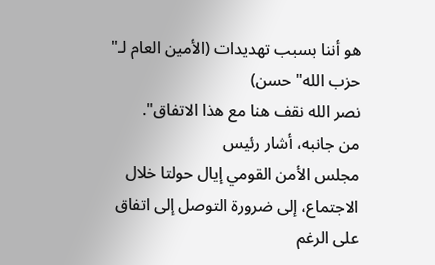هو أننا بسبب تهديدات (الأمين العام لـ" حزب الله" حسن)
نصر الله نقف هنا مع هذا الاتفاق".
من جانبه، أشار رئيس
مجلس الأمن القومي إيال حولتا خلال الاجتماع، إلى ضرورة التوصل إلى اتفاق على الرغم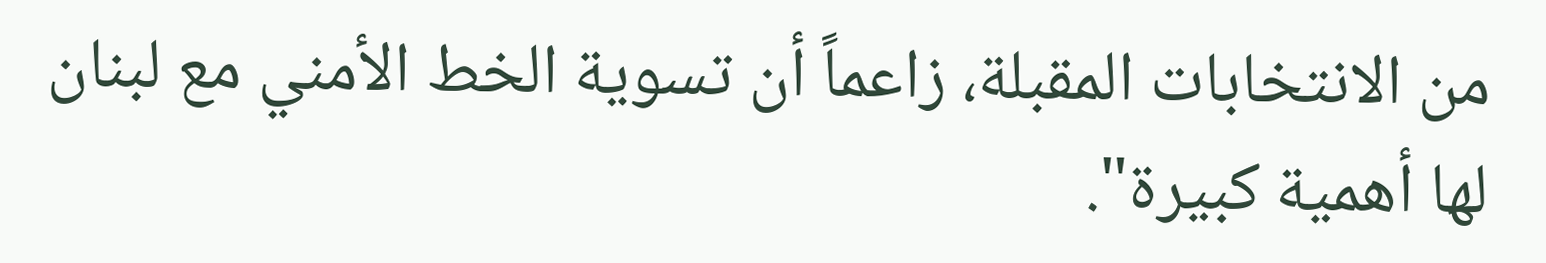من الانتخابات المقبلة، زاعماً أن تسوية الخط الأمني مع لبنان لها أهمية كبيرة".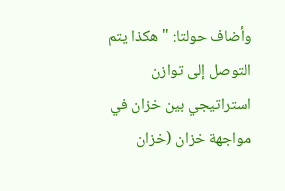وأضاف حولتا: "هكذا يتم التوصل إلى توازن استراتيجي بين خزان في مواجهة خزان (خزان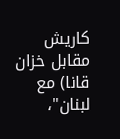كاريش مقابل خزان قانا) مع لبنان"،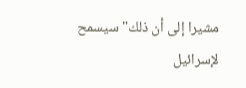مشيرا إلى أن ذلك" سيسمح لإسرائيل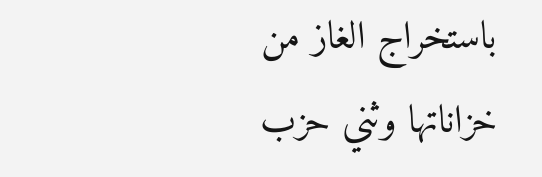باستخراج الغاز من خزاناتها وثني حزب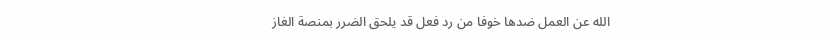الله عن العمل ضدها خوفا من رد فعل قد يلحق الضرر بمنصة الغاز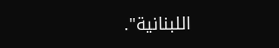اللبنانية".